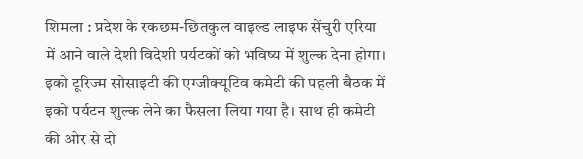शिमला : प्रदेश के रकछम-छितकुल वाइल्ड लाइफ सेंचुरी एरिया में आने वाले देशी विदेशी पर्यटकों को भविष्य में शुल्क देना होगा। इको टूरिज्म सोसाइटी की एग्जीक्यूटिव कमेटी की पहली बैठक में इको पर्यटन शुल्क लेने का फैसला लिया गया है। साथ ही कमेटी की ओर से दो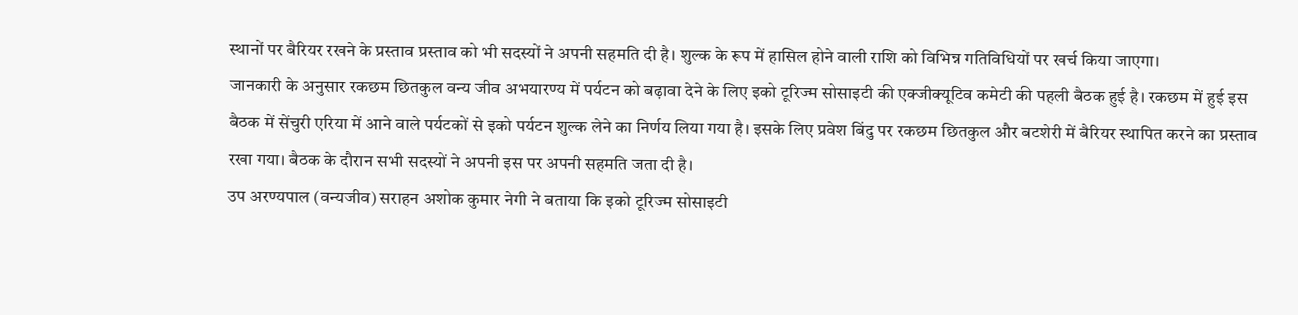स्थानों पर बैरियर रखने के प्रस्ताव प्रस्ताव को भी सदस्यों ने अपनी सहमति दी है। शुल्क के रूप में हासिल होने वाली राशि को विभिन्न गतिविधियों पर खर्च किया जाएगा।
जानकारी के अनुसार रकछम छितकुल वन्य जीव अभयारण्य में पर्यटन को बढ़ावा देने के लिए इको टूरिज्म सोसाइटी की एक्जीक्यूटिव कमेटी की पहली बैठक हुई है। रकछम में हुई इस बैठक में सेंचुरी एरिया में आने वाले पर्यटकों से इको पर्यटन शुल्क लेने का निर्णय लिया गया है। इसके लिए प्रवेश बिंदु पर रकछम छितकुल और बटशेरी में बैरियर स्थापित करने का प्रस्ताव रखा गया। बैठक के दौरान सभी सदस्यों ने अपनी इस पर अपनी सहमति जता दी है।
उप अरण्यपाल (वन्यजीव) सराहन अशोक कुमार नेगी ने बताया कि इको टूरिज्म सोसाइटी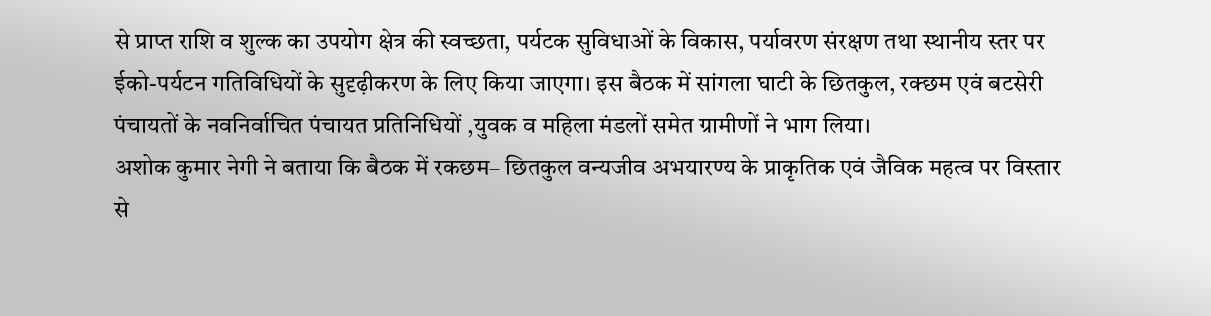से प्राप्त राशि व शुल्क का उपयोग क्षेत्र की स्वच्छता, पर्यटक सुविधाओं के विकास, पर्यावरण संरक्षण तथा स्थानीय स्तर पर ईको-पर्यटन गतिविधियों के सुदृढ़ीकरण के लिए किया जाएगा। इस बैठक में सांगला घाटी के छितकुल, रक्छम एवं बटसेरी पंचायतों के नवनिर्वाचित पंचायत प्रतिनिधियों ,युवक व महिला मंडलों समेत ग्रामीणों ने भाग लिया।
अशोक कुमार नेगी ने बताया कि बैठक में रकछम– छितकुल वन्यजीव अभयारण्य के प्राकृतिक एवं जैविक महत्व पर विस्तार से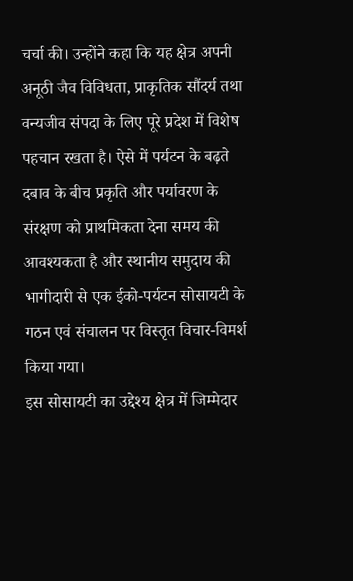चर्चा की। उन्होंने कहा कि यह क्षेत्र अपनी अनूठी जैव विविधता, प्राकृतिक सौंदर्य तथा वन्यजीव संपदा के लिए पूरे प्रदेश में विशेष पहचान रखता है। ऐसे में पर्यटन के बढ़ते दबाव के बीच प्रकृति और पर्यावरण के संरक्षण को प्राथमिकता देना समय की आवश्यकता है और स्थानीय समुदाय की भागीदारी से एक ईको-पर्यटन सोसायटी के गठन एवं संचालन पर विस्तृत विचार-विमर्श किया गया।
इस सोसायटी का उद्देश्य क्षेत्र में जिम्मेदार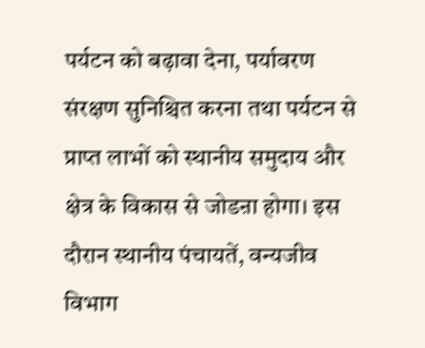पर्यटन को बढ़ावा देना, पर्यावरण संरक्षण सुनिश्चित करना तथा पर्यटन से प्राप्त लाभों को स्थानीय समुदाय और क्षेत्र के विकास से जोडऩा होगा। इस दौरान स्थानीय पंचायतें, वन्यजीव विभाग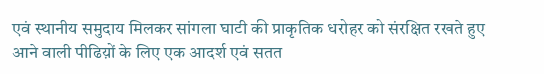एवं स्थानीय समुदाय मिलकर सांगला घाटी की प्राकृतिक धरोहर को संरक्षित रखते हुए आने वाली पीढिय़ों के लिए एक आदर्श एवं सतत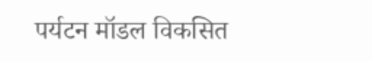पर्यटन मॉडल विकसित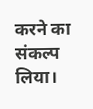करने का संकल्प लिया।